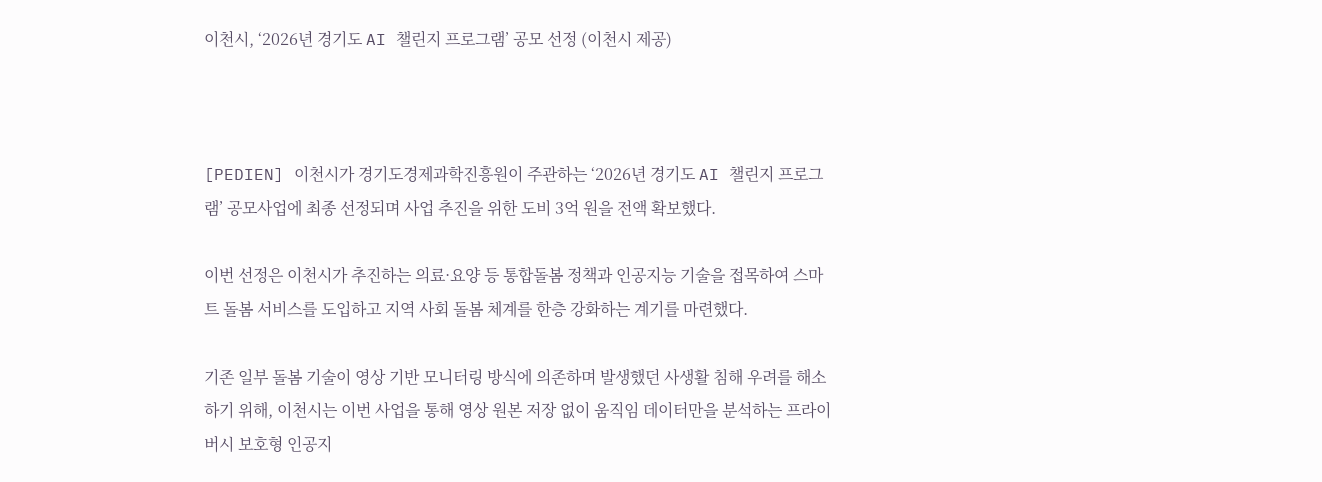이천시, ‘2026년 경기도 AI 챌린지 프로그램’ 공모 선정 (이천시 제공)



[PEDIEN] 이천시가 경기도경제과학진흥원이 주관하는 ‘2026년 경기도 AI 챌린지 프로그램’ 공모사업에 최종 선정되며 사업 추진을 위한 도비 3억 원을 전액 확보했다.

이번 선정은 이천시가 추진하는 의료·요양 등 통합돌봄 정책과 인공지능 기술을 접목하여 스마트 돌봄 서비스를 도입하고 지역 사회 돌봄 체계를 한층 강화하는 계기를 마련했다.

기존 일부 돌봄 기술이 영상 기반 모니터링 방식에 의존하며 발생했던 사생활 침해 우려를 해소하기 위해, 이천시는 이번 사업을 통해 영상 원본 저장 없이 움직임 데이터만을 분석하는 프라이버시 보호형 인공지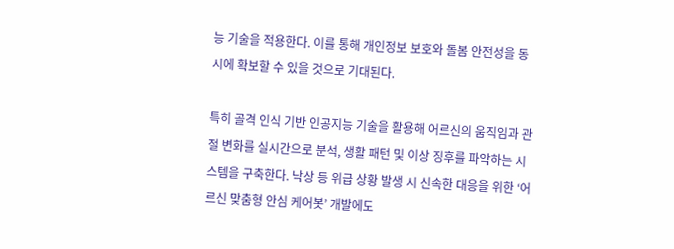능 기술을 적용한다. 이를 통해 개인정보 보호와 돌봄 안전성을 동시에 확보할 수 있을 것으로 기대된다.

특히 골격 인식 기반 인공지능 기술을 활용해 어르신의 움직임과 관절 변화를 실시간으로 분석, 생활 패턴 및 이상 징후를 파악하는 시스템을 구축한다. 낙상 등 위급 상황 발생 시 신속한 대응을 위한 ‘어르신 맞춤형 안심 케어봇’ 개발에도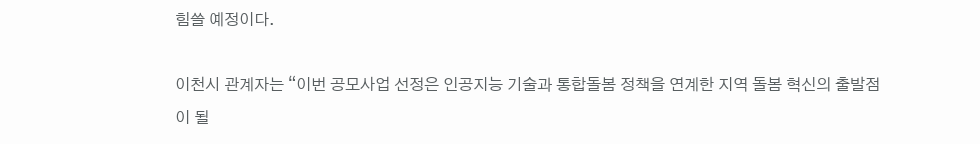힘쓸 예정이다.

이천시 관계자는 “이번 공모사업 선정은 인공지능 기술과 통합돌봄 정책을 연계한 지역 돌봄 혁신의 출발점이 될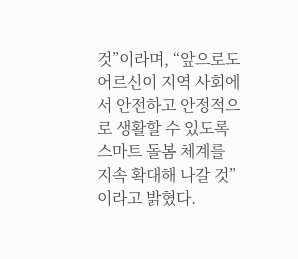것”이라며, “앞으로도 어르신이 지역 사회에서 안전하고 안정적으로 생활할 수 있도록 스마트 돌봄 체계를 지속 확대해 나갈 것”이라고 밝혔다.